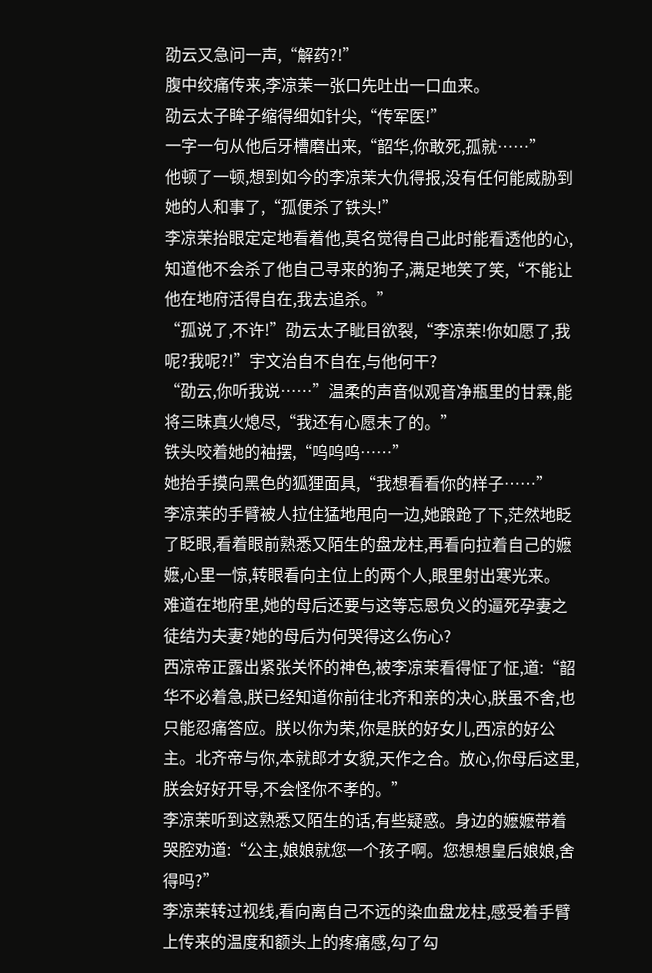劭云又急问一声,“解药?!”
腹中绞痛传来,李凉茉一张口先吐出一口血来。
劭云太子眸子缩得细如针尖,“传军医!”
一字一句从他后牙槽磨出来,“韶华,你敢死,孤就……”
他顿了一顿,想到如今的李凉茉大仇得报,没有任何能威胁到她的人和事了,“孤便杀了铁头!”
李凉茉抬眼定定地看着他,莫名觉得自己此时能看透他的心,知道他不会杀了他自己寻来的狗子,满足地笑了笑,“不能让他在地府活得自在,我去追杀。”
“孤说了,不许!”劭云太子眦目欲裂,“李凉茉!你如愿了,我呢?我呢?!”宇文治自不自在,与他何干?
“劭云,你听我说……”温柔的声音似观音净瓶里的甘霖,能将三昧真火熄尽,“我还有心愿未了的。”
铁头咬着她的袖摆,“呜呜呜……”
她抬手摸向黑色的狐狸面具,“我想看看你的样子……”
李凉茉的手臂被人拉住猛地甩向一边,她踉跄了下,茫然地眨了眨眼,看着眼前熟悉又陌生的盘龙柱,再看向拉着自己的嬷嬷,心里一惊,转眼看向主位上的两个人,眼里射出寒光来。
难道在地府里,她的母后还要与这等忘恩负义的逼死孕妻之徒结为夫妻?她的母后为何哭得这么伤心?
西凉帝正露出紧张关怀的神色,被李凉茉看得怔了怔,道:“韶华不必着急,朕已经知道你前往北齐和亲的决心,朕虽不舍,也只能忍痛答应。朕以你为荣,你是朕的好女儿,西凉的好公主。北齐帝与你,本就郎才女貌,天作之合。放心,你母后这里,朕会好好开导,不会怪你不孝的。”
李凉茉听到这熟悉又陌生的话,有些疑惑。身边的嬷嬷带着哭腔劝道:“公主,娘娘就您一个孩子啊。您想想皇后娘娘,舍得吗?”
李凉茉转过视线,看向离自己不远的染血盘龙柱,感受着手臂上传来的温度和额头上的疼痛感,勾了勾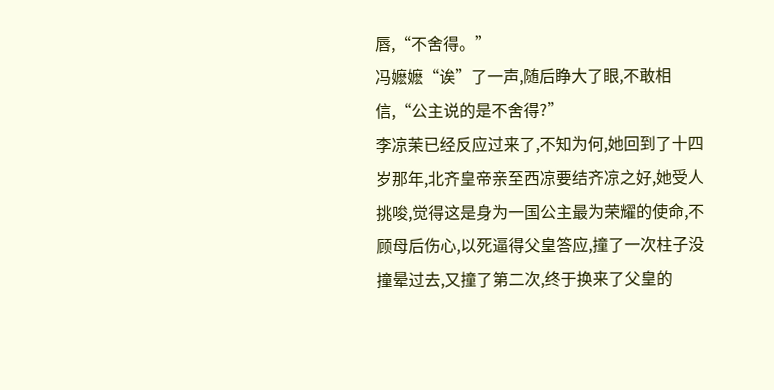唇,“不舍得。”
冯嬷嬷“诶”了一声,随后睁大了眼,不敢相信,“公主说的是不舍得?”
李凉茉已经反应过来了,不知为何,她回到了十四岁那年,北齐皇帝亲至西凉要结齐凉之好,她受人挑唆,觉得这是身为一国公主最为荣耀的使命,不顾母后伤心,以死逼得父皇答应,撞了一次柱子没撞晕过去,又撞了第二次,终于换来了父皇的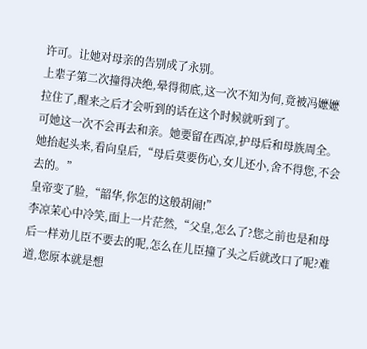许可。让她对母亲的告别成了永别。
上辈子第二次撞得决绝,晕得彻底,这一次不知为何,竟被冯嬷嬷拉住了,醒来之后才会听到的话在这个时候就听到了。
可她这一次不会再去和亲。她要留在西凉,护母后和母族周全。
她抬起头来,看向皇后,“母后莫要伤心,女儿还小,舍不得您,不会去的。”
皇帝变了脸,“韶华,你怎的这般胡闹!”
李凉茉心中冷笑,面上一片茫然,“父皇,怎么了?您之前也是和母后一样劝儿臣不要去的呢,怎么在儿臣撞了头之后就改口了呢?难道,您原本就是想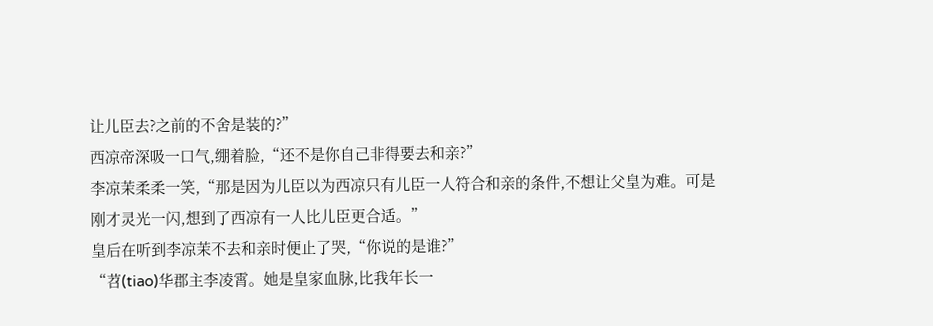让儿臣去?之前的不舍是装的?”
西凉帝深吸一口气,绷着脸,“还不是你自己非得要去和亲?”
李凉茉柔柔一笑,“那是因为儿臣以为西凉只有儿臣一人符合和亲的条件,不想让父皇为难。可是刚才灵光一闪,想到了西凉有一人比儿臣更合适。”
皇后在听到李凉茉不去和亲时便止了哭,“你说的是谁?”
“苕(tiao)华郡主李凌霄。她是皇家血脉,比我年长一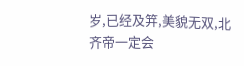岁,已经及笄,美貌无双,北齐帝一定会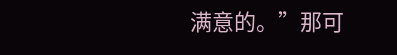满意的。”那可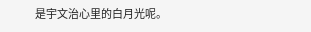是宇文治心里的白月光呢。